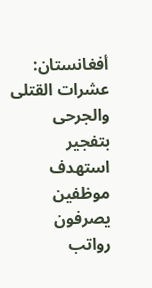أفغانستان: عشرات القتلى والجرحى بتفجير استهدف موظفين يصرفون رواتب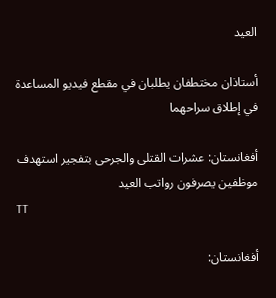العيد

أستاذان مختطفان يطلبان في مقطع فيديو المساعدة في إطلاق سراحهما

أفغانستان: عشرات القتلى والجرحى بتفجير استهدف موظفين يصرفون رواتب العيد
TT

أفغانستان: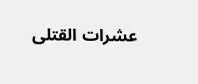عشرات القتلى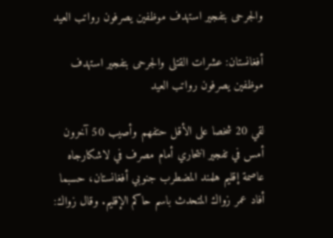والجرحى بتفجير استهدف موظفين يصرفون رواتب العيد

أفغانستان: عشرات القتلى والجرحى بتفجير استهدف موظفين يصرفون رواتب العيد

لقي 20 شخصا على الأقل حتفهم وأصيب 50 آخرون أمس في تفجير انتحاري أمام مصرف في لاشكارجاه عاصمة إقليم هلمند المضطرب جنوبي أفغانستان، حسبما أفاد عمر زواك المتحدث باسم حاكم الإقليم. وقال زواك: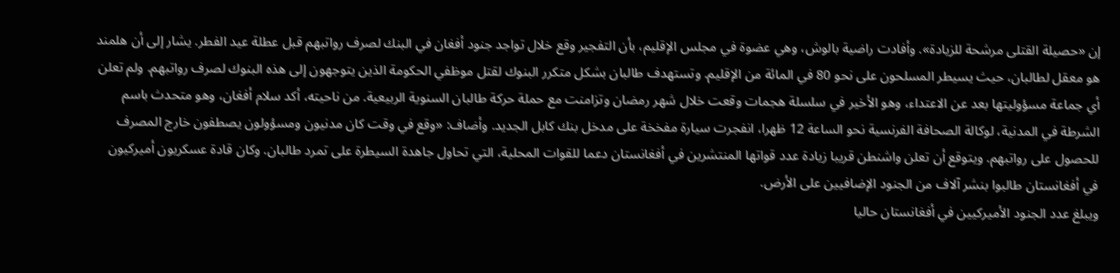إن «حصيلة القتلى مرشحة للزيادة». وأفادت راضية بالوش، وهي عضوة في مجلس الإقليم، بأن التفجير وقع خلال تواجد جنود أفغان في البنك لصرف رواتبهم قبل عطلة عيد الفطر. يشار إلى أن هلمند هو معقل لطالبان، حيث يسيطر المسلحون على نحو 80 في المائة من الإقليم. وتستهدف طالبان بشكل متكرر البنوك لقتل موظفي الحكومة الذين يتوجهون إلى هذه البنوك لصرف رواتبهم. ولم تعلن أي جماعة مسؤوليتها بعد عن الاعتداء، وهو الأخير في سلسلة هجمات وقعت خلال شهر رمضان وتزامنت مع حملة حركة طالبان السنوية الربيعية. من ناحيته، أكد سلام أفغان، وهو متحدث باسم الشرطة في المدنية، لوكالة الصحافة الفرنسية نحو الساعة 12 ظهرا، انفجرت سيارة مفخخة على مدخل بنك كابل الجديد. وأضاف: «وقع في وقت كان مدنيون ومسؤولون يصطفون خارج المصرف للحصول على رواتبهم. ويتوقع أن تعلن واشنطن قريبا زيادة عدد قواتها المنتشرين في أفغانستان دعما للقوات المحلية، التي تحاول جاهدة السيطرة على تمرد طالبان. وكان قادة عسكريون أميركيون في أفغانستان طالبوا بنشر آلاف من الجنود الإضافيين على الأرض.
ويبلغ عدد الجنود الأميركيين في أفغانستان حاليا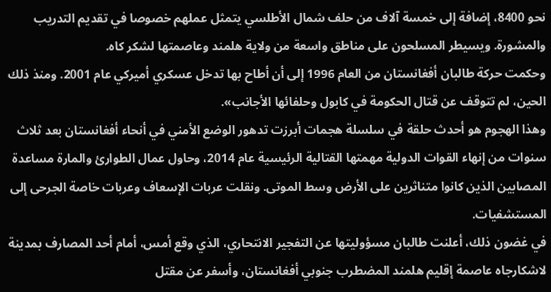نحو 8400، إضافة إلى خمسة آلاف من حلف شمال الأطلسي يتمثل عملهم خصوصا في تقديم التدريب والمشورة. ويسيطر المسلحون على مناطق واسعة من ولاية هلمند وعاصمتها لشكر كاه.
وحكمت حركة طالبان أفغانستان من العام 1996 إلى أن أطاح بها تدخل عسكري أميركي عام 2001. ومنذ ذلك الحين، لم تتوقف عن قتال الحكومة في كابول وحلفائها الأجانب».
وهذا الهجوم هو أحدث حلقة في سلسلة هجمات أبرزت تدهور الوضع الأمني في أنحاء أفغانستان بعد ثلاث سنوات من إنهاء القوات الدولية مهمتها القتالية الرئيسية عام 2014، وحاول عمال الطوارئ والمارة مساعدة المصابين الذين كانوا متناثرين على الأرض وسط الموتى. ونقلت عربات الإسعاف وعربات خاصة الجرحى إلى المستشفيات.
في غضون ذلك، أعلنت طالبان مسؤوليتها عن التفجير الانتحاري، الذي وقع أمس، أمام أحد المصارف بمدينة لاشكارجاه عاصمة إقليم هلمند المضطرب جنوبي أفغانستان، وأسفر عن مقتل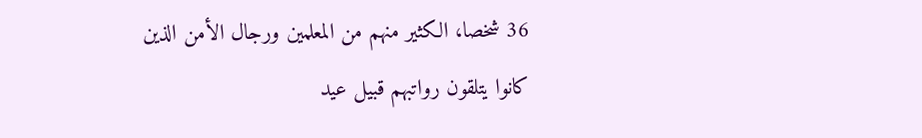36 شخصا، الكثير منهم من المعلمين ورجال الأمن الذين كانوا يتلقون رواتبهم قبيل عيد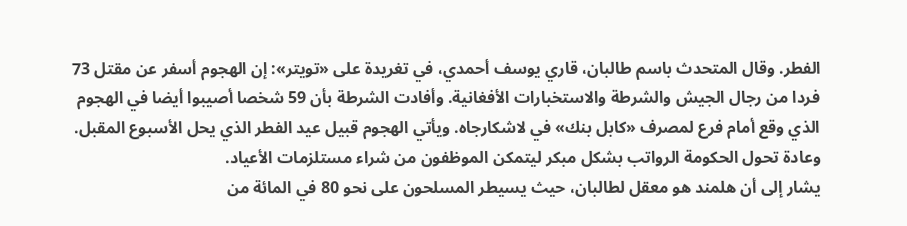الفطر. وقال المتحدث باسم طالبان، قاري يوسف أحمدي، في تغريدة على «تويتر»: إن الهجوم أسفر عن مقتل 73 فردا من رجال الجيش والشرطة والاستخبارات الأفغانية. وأفادت الشرطة بأن 59 شخصا أصيبوا أيضا في الهجوم الذي وقع أمام فرع لمصرف «كابل بنك» في لاشكارجاه. ويأتي الهجوم قبيل عيد الفطر الذي يحل الأسبوع المقبل. وعادة تحول الحكومة الرواتب بشكل مبكر ليتمكن الموظفون من شراء مستلزمات الأعياد.
يشار إلى أن هلمند هو معقل لطالبان، حيث يسيطر المسلحون على نحو 80 في المائة من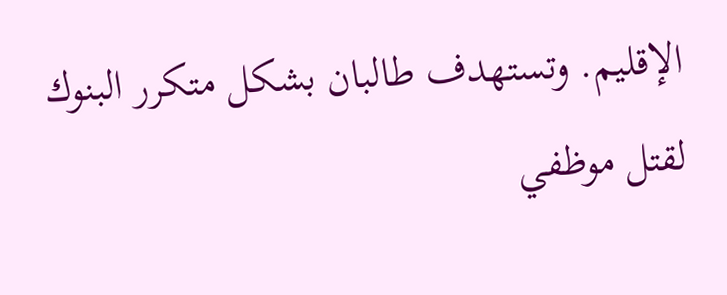الإقليم. وتستهدف طالبان بشكل متكرر البنوك لقتل موظفي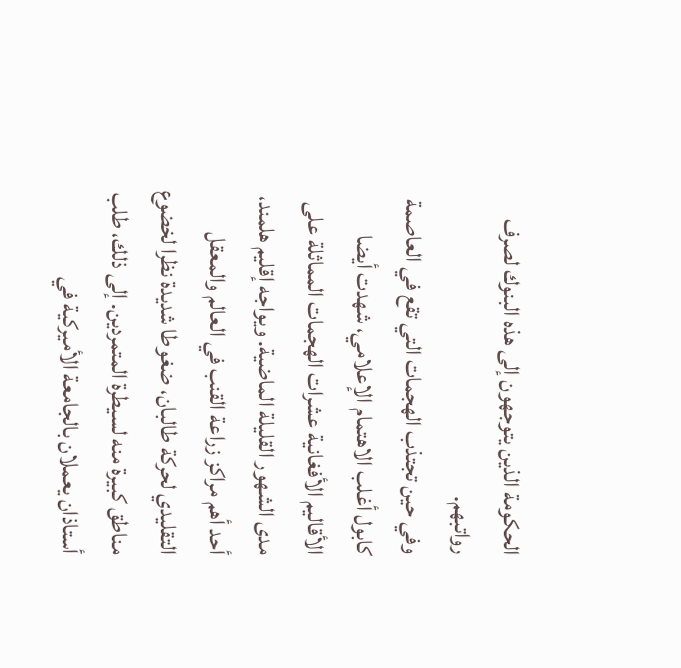الحكومة الذين يتوجهون إلى هذه البنوك لصرف رواتبهم.
وفي حين تجتذب الهجمات التي تقع في العاصمة كابول أغلب الاهتمام الإعلامي، شهدت أيضا الأقاليم الأفغانية عشرات الهجمات المماثلة على مدى الشهور القليلة الماضية. ويواجه إقليم هلمند، أحد أهم مراكز زراعة القنب في العالم والمعقل التقليدي لحركة طالبان، ضغوطا شديدة نظرا لخضوع مناطق كبيرة منه لسيطرة المتمردين. إلى ذلك، طلب أستاذان يعملان بالجامعة الأميركية في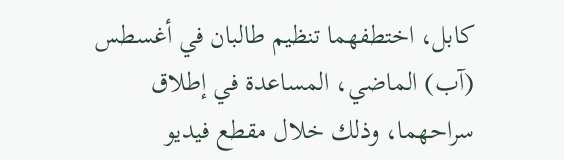كابل، اختطفهما تنظيم طالبان في أغسطس (آب) الماضي، المساعدة في إطلاق سراحهما، وذلك خلال مقطع فيديو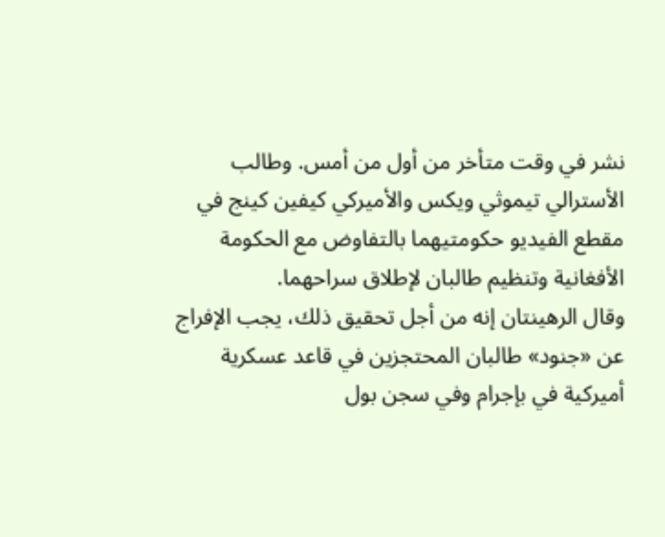نشر في وقت متأخر من أول من أمس. وطالب الأسترالي تيموثي ويكس والأميركي كيفين كينج في مقطع الفيديو حكومتيهما بالتفاوض مع الحكومة الأفغانية وتنظيم طالبان لإطلاق سراحهما.
وقال الرهينتان إنه من أجل تحقيق ذلك، يجب الإفراج عن «جنود» طالبان المحتجزين في قاعد عسكرية أميركية في بإجرام وفي سجن بول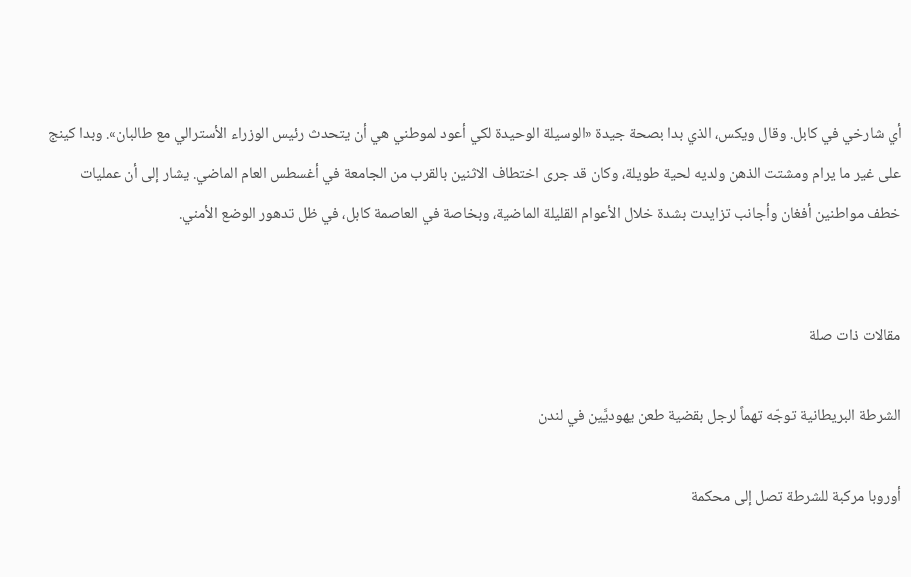أي شارخي في كابل. وقال ويكس، الذي بدا بصحة جيدة «الوسيلة الوحيدة لكي أعود لموطني هي أن يتحدث رئيس الوزراء الأسترالي مع طالبان». وبدا كينج على غير ما يرام ومشتت الذهن ولديه لحية طويلة، وكان قد جرى اختطاف الاثنين بالقرب من الجامعة في أغسطس العام الماضي. يشار إلى أن عمليات خطف مواطنين أفغان وأجانب تزايدت بشدة خلال الأعوام القليلة الماضية، وبخاصة في العاصمة كابل، في ظل تدهور الوضع الأمني.


مقالات ذات صلة

الشرطة البريطانية توجّه تهماً لرجل بقضية طعن يهوديَّين في لندن

أوروبا مركبة للشرطة تصل إلى محكمة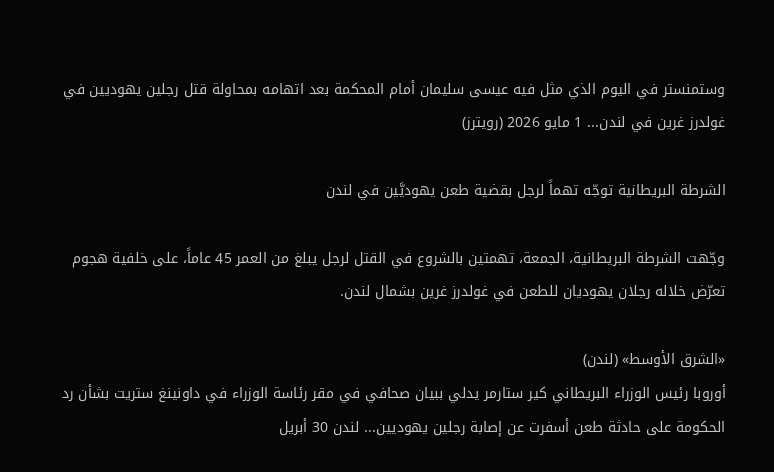وستمنستر في اليوم الذي مثل فيه عيسى سليمان أمام المحكمة بعد اتهامه بمحاولة قتل رجلين يهوديين في غولدرز غرين في لندن... 1 مايو 2026 (رويترز)

الشرطة البريطانية توجّه تهماً لرجل بقضية طعن يهوديَّين في لندن

وجّهت الشرطة البريطانية، الجمعة، تهمتين بالشروع في القتل لرجل يبلغ من العمر 45 عاماً، على خلفية هجوم تعرّض خلاله رجلان يهوديان للطعن في غولدرز غرين بشمال لندن.

«الشرق الأوسط» (لندن)
أوروبا رئيس الوزراء البريطاني كير ستارمر يدلي ببيان صحافي في مقر رئاسة الوزراء في داونينغ ستريت بشأن رد الحكومة على حادثة طعن أسفرت عن إصابة رجلين يهوديين... لندن 30 أبريل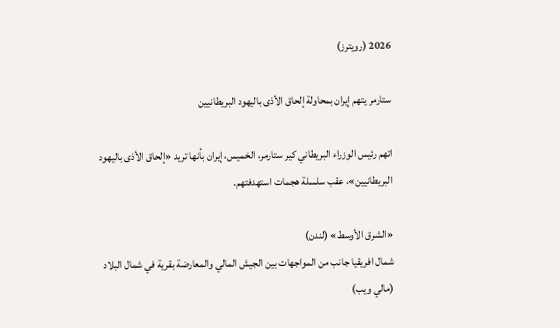2026 (رويترز)

ستارمر يتهم إيران بمحاولة إلحاق الأذى باليهود البريطانيين

اتهم رئيس الوزراء البريطاني كير ستارمر، الخميس، إيران بأنها تريد «إلحاق الأذى باليهود البريطانيين»، عقب سلسلة هجمات استهدفتهم.

«الشرق الأوسط» (لندن)
شمال افريقيا جانب من المواجهات بين الجيش المالي والمعارضة بقرية في شمال البلاد (مالي ويب)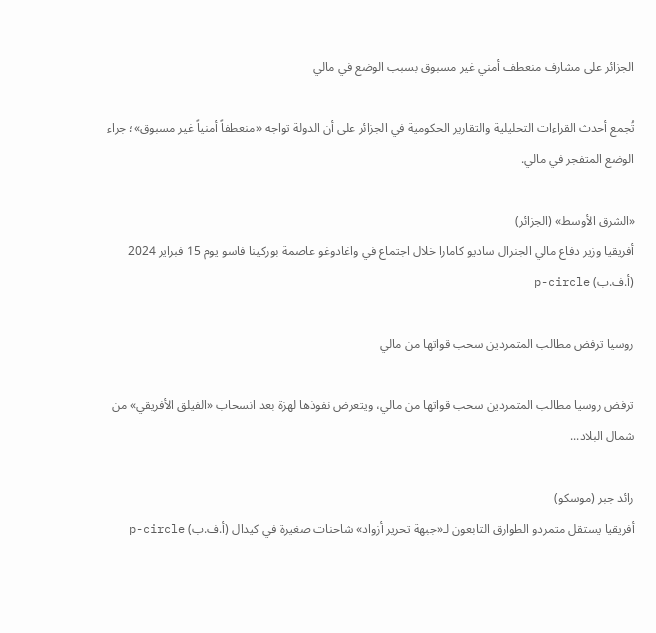الجزائر على مشارف منعطف أمني غير مسبوق بسبب الوضع في مالي

تُجمع أحدث القراءات التحليلية والتقارير الحكومية في الجزائر على أن الدولة تواجه «منعطفاً أمنياً غير مسبوق»؛ جراء الوضع المتفجر في مالي.

«الشرق الأوسط» (الجزائر)
أفريقيا وزير دفاع مالي الجنرال ساديو كامارا خلال اجتماع في واغادوغو عاصمة بوركينا فاسو يوم 15 فبراير 2024 (أ.ف.ب) p-circle

روسيا ترفض مطالب المتمردين سحب قواتها من مالي

ترفض روسيا مطالب المتمردين سحب قواتها من مالي، ويتعرض نفوذها لهزة بعد انسحاب «الفيلق الأفريقي» من شمال البلاد...

رائد جبر (موسكو)
أفريقيا يستقل متمردو الطوارق التابعون لـ«جبهة تحرير أزواد» شاحنات صغيرة في كيدال (أ.ف.ب) p-circle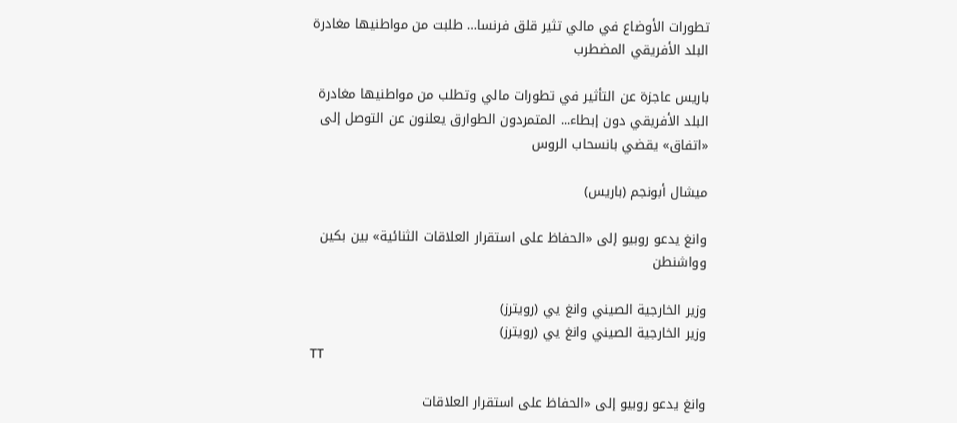تطورات الأوضاع في مالي تثير قلق فرنسا… طلبت من مواطنيها مغادرة البلد الأفريقي المضطرب

باريس عاجزة عن التأثير في تطورات مالي وتطلب من مواطنيها مغادرة البلد الأفريقي دون إبطاء... المتمردون الطوارق يعلنون عن التوصل إلى «اتفاق» يقضي بانسحاب الروس

ميشال أبونجم (باريس)

وانغ يدعو روبيو إلى «الحفاظ على استقرار العلاقات الثنائية» بين بكين وواشنطن

وزير الخارجية الصيني وانغ يي (رويترز)
وزير الخارجية الصيني وانغ يي (رويترز)
TT

وانغ يدعو روبيو إلى «الحفاظ على استقرار العلاقات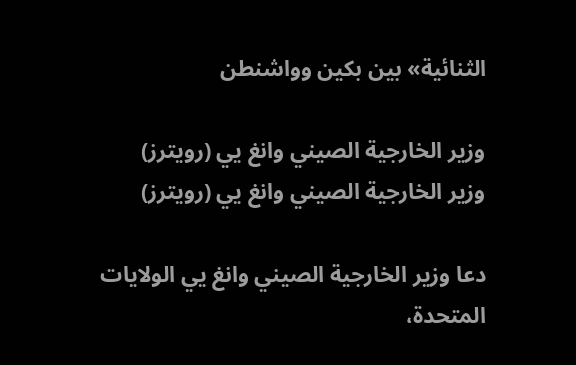الثنائية» بين بكين وواشنطن

وزير الخارجية الصيني وانغ يي (رويترز)
وزير الخارجية الصيني وانغ يي (رويترز)

دعا وزير الخارجية الصيني وانغ يي الولايات المتحدة،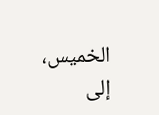الخميس، إلى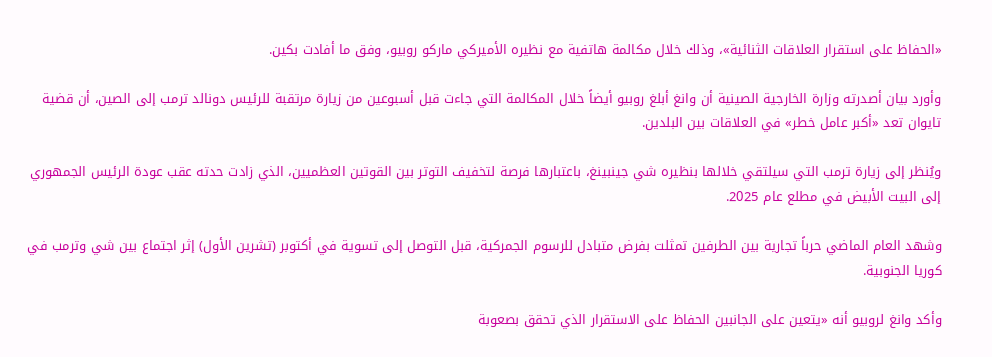«الحفاظ على استقرار العلاقات الثنائية»، وذلك خلال مكالمة هاتفية مع نظيره الأميركي ماركو روبيو، وفق ما أفادت بكين.

وأورد بيان أصدرته وزارة الخارجية الصينية أن وانغ أبلغ روبيو أيضاً خلال المكالمة التي جاءت قبل أسبوعين من زيارة مرتقبة للرئيس دونالد ترمب إلى الصين، أن قضية تايوان تعد «أكبر عامل خطر» في العلاقات بين البلدين.

ويُنظر إلى زيارة ترمب التي سيلتقي خلالها بنظيره شي جينبينغ، باعتبارها فرصة لتخفيف التوتر بين القوتين العظميين، الذي زادت حدته عقب عودة الرئيس الجمهوري إلى البيت الأبيض في مطلع عام 2025.

وشهد العام الماضي حرباً تجارية بين الطرفين تمثلت بفرض متبادل للرسوم الجمركية، قبل التوصل إلى تسوية في أكتوبر (تشرين الأول) إثر اجتماع بين شي وترمب في كوريا الجنوبية.

وأكد وانغ لروبيو أنه «يتعين على الجانبين الحفاظ على الاستقرار الذي تحقق بصعوبة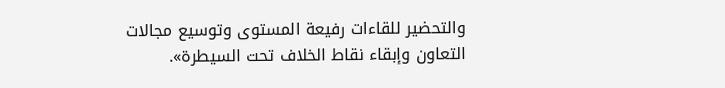والتحضير للقاءات رفيعة المستوى وتوسيع مجالات التعاون وإبقاء نقاط الخلاف تحت السيطرة».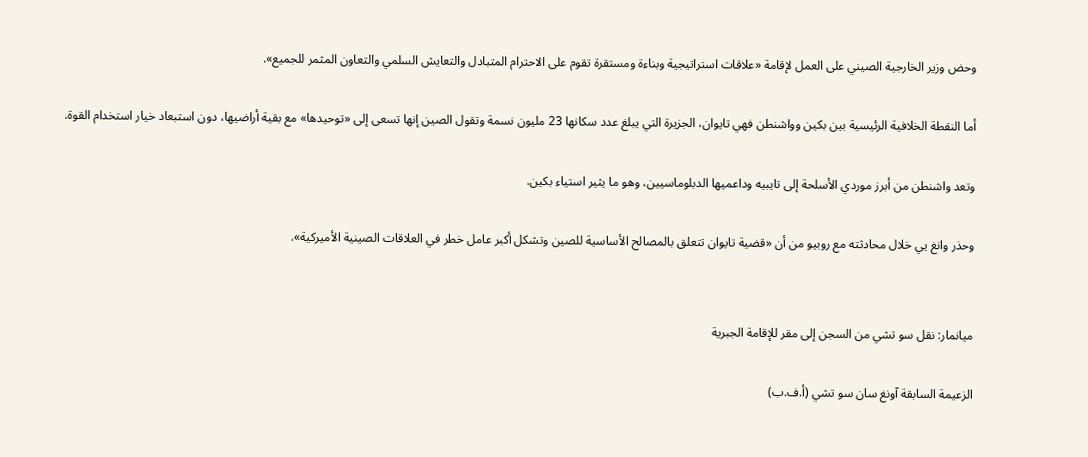وحض وزير الخارجية الصيني على العمل لإقامة «علاقات استراتيجية وبناءة ومستقرة تقوم على الاحترام المتبادل والتعايش السلمي والتعاون المثمر للجميع».

أما النقطة الخلافية الرئيسية بين بكين وواشنطن فهي تايوان، الجزيرة التي يبلغ عدد سكانها 23 مليون نسمة وتقول الصين إنها تسعى إلى «توحيدها» مع بقية أراضيها، دون استبعاد خيار استخدام القوة.

وتعد واشنطن من أبرز موردي الأسلحة إلى تايبيه وداعميها الدبلوماسيين، وهو ما يثير استياء بكين.

وحذر وانغ يي خلال محادثته مع روبيو من أن «قضية تايوان تتعلق بالمصالح الأساسية للصين وتشكل أكبر عامل خطر في العلاقات الصينية الأميركية».


ميانمار: نقل سو تشي من السجن إلى مقر للإقامة الجبرية

الزعيمة السابقة آونغ سان سو تشي (أ.ف.ب)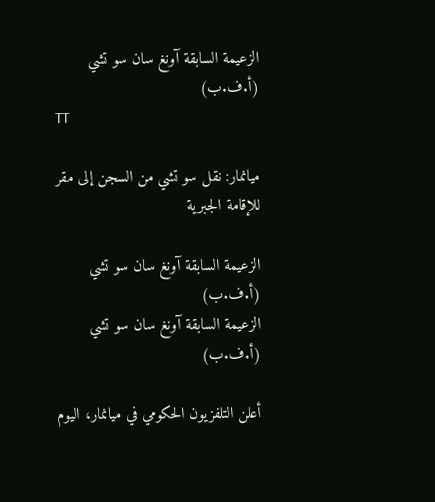الزعيمة السابقة آونغ سان سو تشي (أ.ف.ب)
TT

ميانمار: نقل سو تشي من السجن إلى مقر للإقامة الجبرية

الزعيمة السابقة آونغ سان سو تشي (أ.ف.ب)
الزعيمة السابقة آونغ سان سو تشي (أ.ف.ب)

أعلن التلفزيون الحكومي في ميانمار، اليوم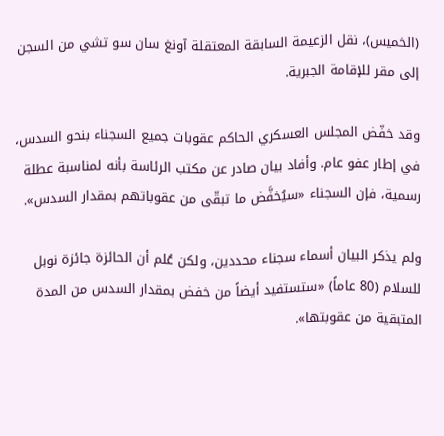(الخميس)، نقل الزعيمة السابقة المعتقلة آونغ سان سو تشي من السجن إلى مقر للإقامة الجبرية.

وقد خفّض المجلس العسكري الحاكم عقوبات جميع السجناء بنحو السدس، في إطار عفو عام. وأفاد بيان صادر عن مكتب الرئاسة بأنه لمناسبة عطلة رسمية، فإن السجناء «سيُخفَّض ما تبقّى من عقوباتهم بمقدار السدس».

ولم يذكر البيان أسماء سجناء محددين، ولكن عُلم أن الحائزة جائزة نوبل للسلام (80 عاماً) «ستستفيد أيضاً من خفض بمقدار السدس من المدة المتبقية من عقوبتها».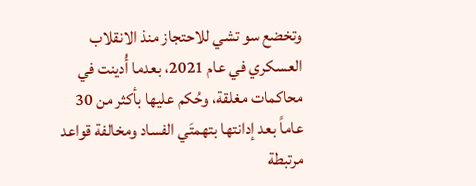وتخضع سو تشي للاحتجاز منذ الانقلاب العسكري في عام 2021، بعدما أُدينت في محاكمات مغلقة، وحُكم عليها بأكثر من 30 عاماً بعد إدانتها بتهمتَي الفساد ومخالفة قواعد مرتبطة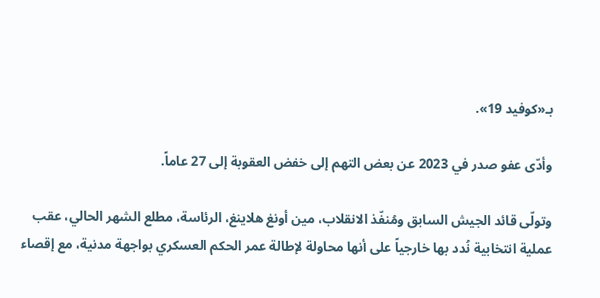بـ«كوفيد 19».

وأدّى عفو صدر في 2023 عن بعض التهم إلى خفض العقوبة إلى 27 عاماً.

وتولّى قائد الجيش السابق ومُنفّذ الانقلاب، مين أونغ هلاينغ، الرئاسة، مطلع الشهر الحالي، عقب عملية انتخابية نُدد بها خارجياً على أنها محاولة لإطالة عمر الحكم العسكري بواجهة مدنية، مع إقصاء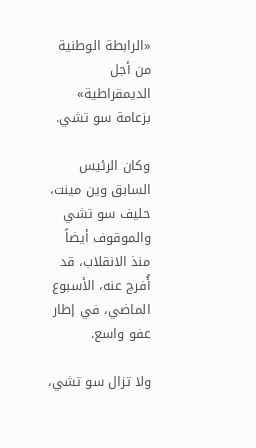«الرابطة الوطنية من أجل الديمقراطية» بزعامة سو تشي.

وكان الرئيس السابق وين مينت، حليف سو تشي والموقوف أيضاً منذ الانقلاب، قد أُفرج عنه، الأسبوع الماضي، في إطار عفو واسع.

ولا تزال سو تشي،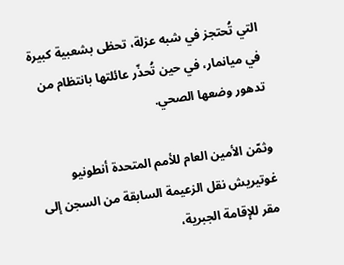التي تُحتجز في شبه عزلة، تحظى بشعبية كبيرة في ميانمار، في حين تُحذّر عائلتها بانتظام من تدهور وضعها الصحي.

وثمّن الأمين العام للأمم المتحدة أنطونيو غوتيريش نقل الزعيمة السابقة من السجن إلى مقر للإقامة الجبرية،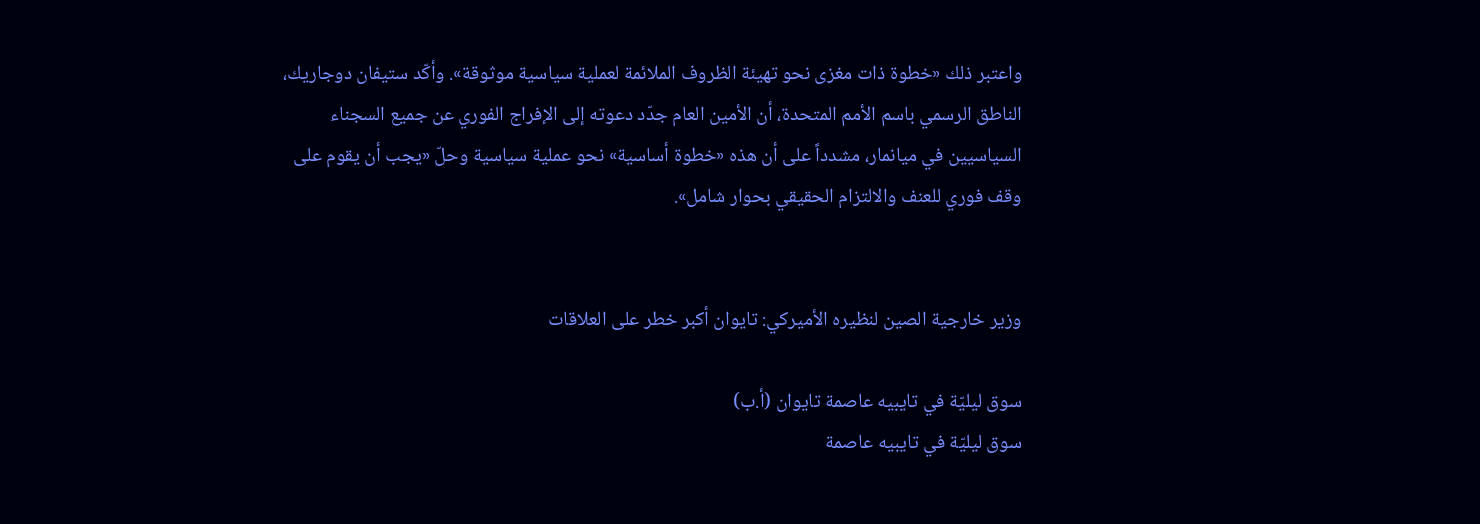واعتبر ذلك «خطوة ذات مغزى نحو تهيئة الظروف الملائمة لعملية سياسية موثوقة». وأكّد ستيفان دوجاريك، الناطق الرسمي باسم الأمم المتحدة، أن الأمين العام جدّد دعوته إلى الإفراج الفوري عن جميع السجناء السياسيين في ميانمار، مشدداً على أن هذه «خطوة أساسية» نحو عملية سياسية وحلّ «يجب أن يقوم على وقف فوري للعنف والالتزام الحقيقي بحوار شامل».


وزير خارجية الصين لنظيره الأميركي: تايوان أكبر خطر على العلاقات

سوق ليليّة في تايبيه عاصمة تايوان (أ.ب)
سوق ليليّة في تايبيه عاصمة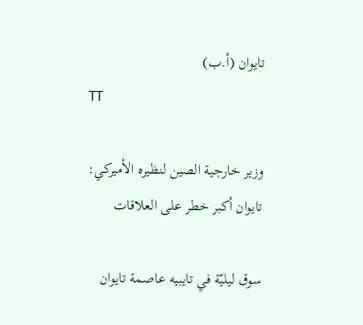تايوان (أ.ب)
TT

وزير خارجية الصين لنظيره الأميركي: تايوان أكبر خطر على العلاقات

سوق ليليّة في تايبيه عاصمة تايوان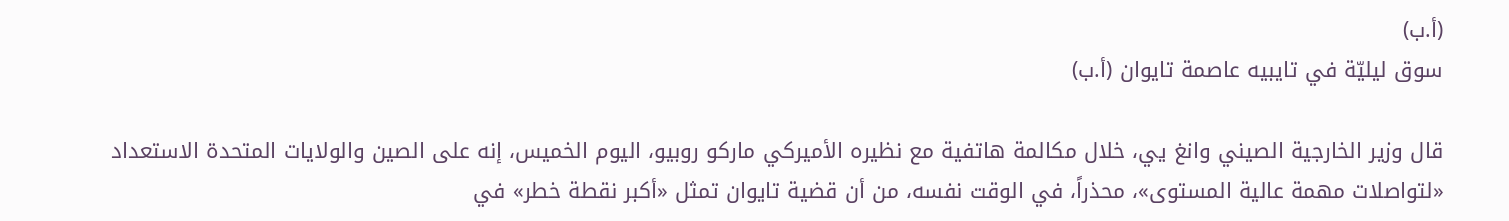(أ.ب)
سوق ليليّة في تايبيه عاصمة تايوان (أ.ب)

قال وزير الخارجية الصيني وانغ يي، خلال مكالمة هاتفية مع نظيره الأميركي ‌ماركو ‌روبيو، اليوم الخميس، ‌إنه على الصين والولايات المتحدة الاستعداد «لتواصلات مهمة عالية المستوى»، محذراً، في الوقت نفسه، من ‌أن ‌قضية تايوان ‌تمثل «أكبر نقطة ‌خطر» في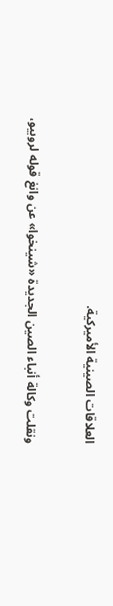العلاقات الصينية الأميركية.

ونقلت وكالة أنباء الصين ‌الجديدة «شينخوا» عن وانغ قوله لروبيو،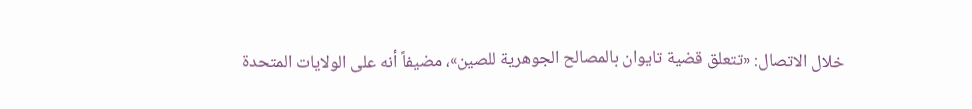خلال الاتصال: «تتعلق قضية تايوان بالمصالح الجوهرية للصين»، مضيفاً أنه على الولايات المتحدة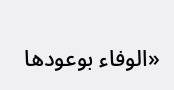«الوفاء بوعودها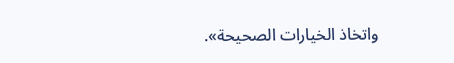واتخاذ الخيارات الصحيحة».